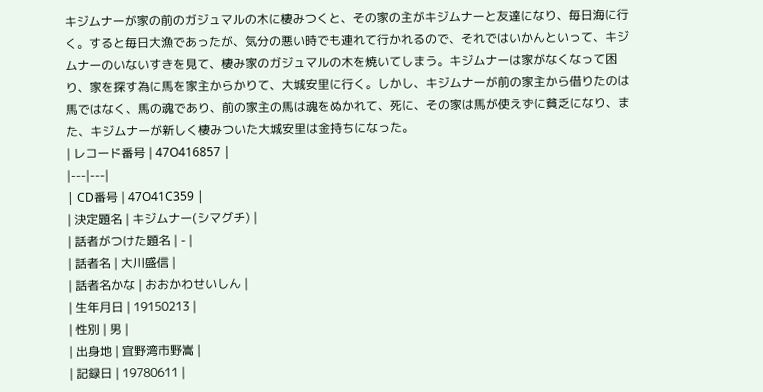キジムナーが家の前のガジュマルの木に棲みつくと、その家の主がキジムナーと友達になり、毎日海に行く。すると毎日大漁であったが、気分の悪い時でも連れて行かれるので、それではいかんといって、キジムナーのいないすきを見て、棲み家のガジュマルの木を焼いてしまう。キジムナーは家がなくなって困り、家を探す為に馬を家主からかりて、大城安里に行く。しかし、キジムナーが前の家主から借りたのは馬ではなく、馬の魂であり、前の家主の馬は魂をぬかれて、死に、その家は馬が使えずに貧乏になり、また、キジムナーが新しく棲みついた大城安里は金持ちになった。
| レコード番号 | 47O416857 |
|---|---|
| CD番号 | 47O41C359 |
| 決定題名 | キジムナー(シマグチ) |
| 話者がつけた題名 | - |
| 話者名 | 大川盛信 |
| 話者名かな | おおかわせいしん |
| 生年月日 | 19150213 |
| 性別 | 男 |
| 出身地 | 宜野湾市野嵩 |
| 記録日 | 19780611 |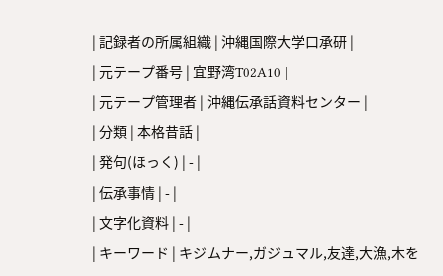| 記録者の所属組織 | 沖縄国際大学口承研 |
| 元テープ番号 | 宜野湾T02A10 |
| 元テープ管理者 | 沖縄伝承話資料センター |
| 分類 | 本格昔話 |
| 発句(ほっく) | - |
| 伝承事情 | - |
| 文字化資料 | - |
| キーワード | キジムナー,ガジュマル,友達,大漁,木を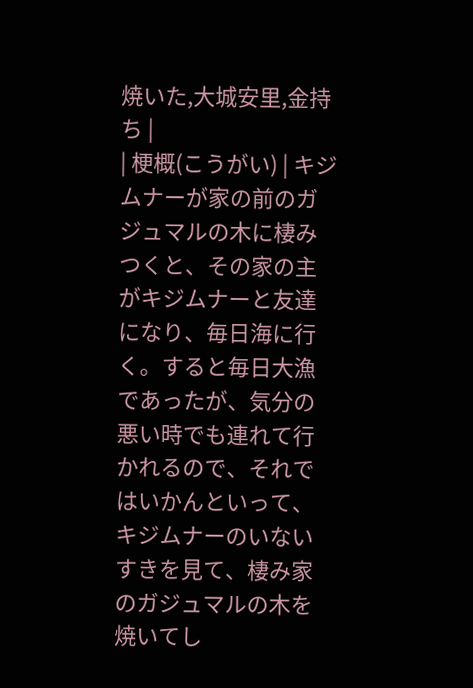焼いた,大城安里,金持ち |
| 梗概(こうがい) | キジムナーが家の前のガジュマルの木に棲みつくと、その家の主がキジムナーと友達になり、毎日海に行く。すると毎日大漁であったが、気分の悪い時でも連れて行かれるので、それではいかんといって、キジムナーのいないすきを見て、棲み家のガジュマルの木を焼いてし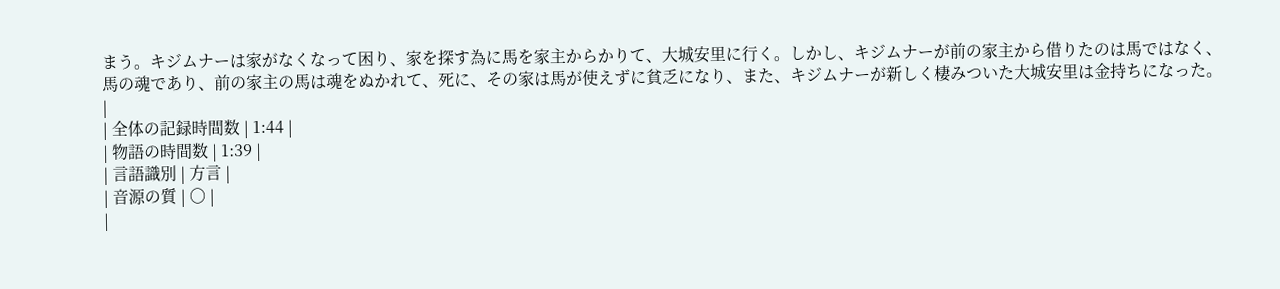まう。キジムナーは家がなくなって困り、家を探す為に馬を家主からかりて、大城安里に行く。しかし、キジムナーが前の家主から借りたのは馬ではなく、馬の魂であり、前の家主の馬は魂をぬかれて、死に、その家は馬が使えずに貧乏になり、また、キジムナーが新しく棲みついた大城安里は金持ちになった。 |
| 全体の記録時間数 | 1:44 |
| 物語の時間数 | 1:39 |
| 言語識別 | 方言 |
| 音源の質 | 〇 |
|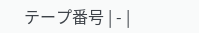テープ番号 | - |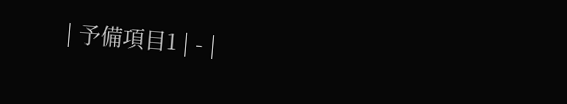| 予備項目1 | - |